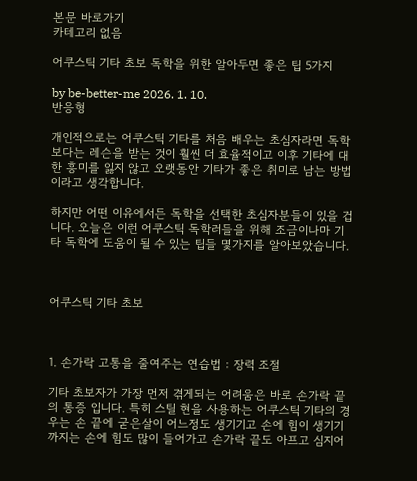본문 바로가기
카테고리 없음

어쿠스틱 기타 초보 독학을 위한 알아두면 좋은 팁 5가지

by be-better-me 2026. 1. 10.
반응형

개인적으로는 어쿠스틱 기타를 처음 배우는 초심자라면 독학 보다는 레슨을 받는 것이 훨씬 더 효율적이고 이후 기타에 대한 흥미를 잃지 않고 오랫동안 기타가 좋은 취미로 남는 방법이라고 생각합니다.

하지만 어떤 이유에서든 독학을 선택한 초심자분들이 있을 겁니다. 오늘은 이런 어쿠스틱 독학러들을 위해 조금이나마 기타 독학에 도움이 될 수 있는 팁들 몇가지를 알아보았습니다.



어쿠스틱 기타 초보



1. 손가락 고통을 줄여주는 연습법 : 장력 조절

기타 초보자가 가장 먼저 겪게되는 어려움은 바로 손가락 끝의 통증 입니다. 특히 스틸 현을 사용하는 어쿠스틱 기타의 경우는 손 끝에 굳은살이 어느정도 생기기고 손에 힘이 생기기 까지는 손에 힘도 많이 들어가고 손가락 끝도 아프고 심지어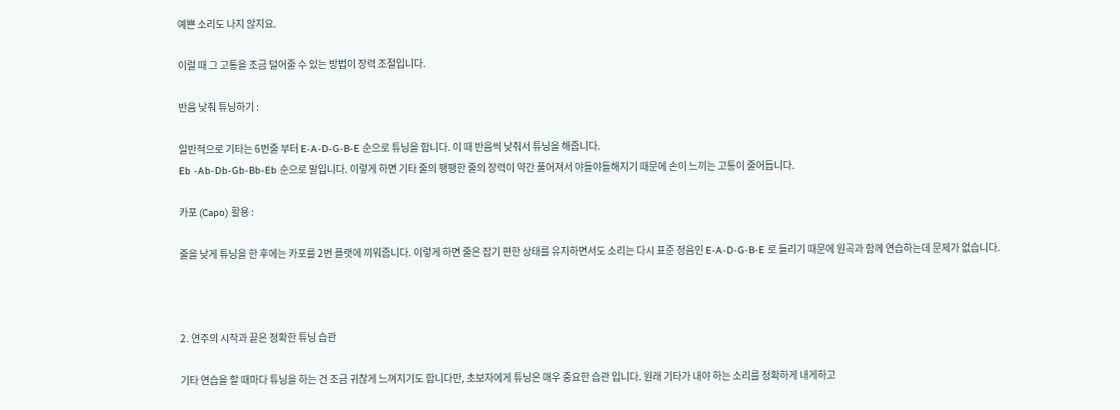예쁜 소리도 나지 않지요.

이럴 때 그 고통을 조금 덜어줄 수 있는 방법이 장력 조절입니다.

반음 낮춰 튜닝하기 :

일반적으로 기타는 6번줄 부터 E-A-D-G-B-E 순으로 튜닝을 합니다. 이 때 반음씩 낮춰서 튜닝을 해줍니다.
Eb -Ab-Db-Gb-Bb-Eb 순으로 말입니다. 이렇게 하면 기타 줄의 팽팽한 줄의 장력이 약간 풀어져서 야들야들해지기 때문에 손이 느끼는 고통이 줄어듭니다.

카포 (Capo) 활용 :

줄을 낮게 튜닝을 한 후에는 카포를 2번 플랫에 끼워줍니다. 이렇게 하면 줄은 잡기 편한 상태를 유지하면서도 소리는 다시 표준 정음인 E-A-D-G-B-E 로 들리기 때문에 원곡과 함께 연습하는데 문제가 없습니다.



2. 연주의 시작과 끝은 정확한 튜닝 습관

기타 연습을 할 때마다 튜닝을 하는 건 조금 귀찮게 느껴지기도 합니다만, 초보자에게 튜닝은 매우 중요한 습관 입니다. 원래 기타가 내야 하는 소리를 정확하게 내게하고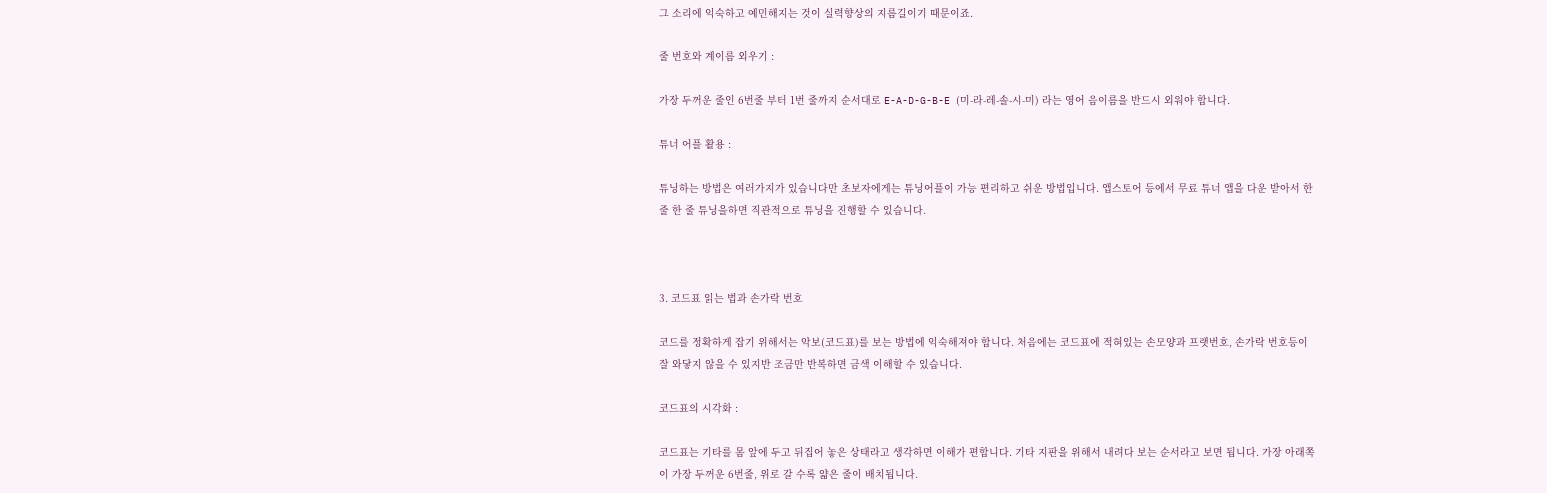그 소리에 익숙하고 예민해지는 것이 실력향상의 지름길이기 때문이죠.

줄 번호와 계이름 외우기 :

가장 두꺼운 줄인 6번줄 부터 1번 줄까지 순서대로 E-A-D-G-B-E (미-라-레-솔-시-미) 라는 영어 음이름을 반드시 외워야 합니다.

튜너 어플 활용 :

튜닝하는 방법은 여러가지가 있습니다만 초보자에게는 튜닝어플이 가능 편리하고 쉬운 방법입니다. 앱스토어 등에서 무료 튜너 앱을 다운 받아서 한 줄 한 줄 튜닝을하면 직관적으로 튜닝을 진행할 수 있습니다.



3. 코드표 읽는 법과 손가락 번호

코드를 정확하게 잡기 위해서는 악보(코드표)를 보는 방법에 익숙해져야 합니다. 처음에는 코드표에 적혀있는 손모양과 프랫번호, 손가락 번호등이 잘 와닿지 않을 수 있지반 조금만 반복하면 금색 이해할 수 있습니다.

코드표의 시각화 :

코드표는 기타를 몸 앞에 두고 뒤집어 놓은 상태라고 생각하면 이해가 편합니다. 기타 지판을 위해서 내려다 보는 순서라고 보면 됩니다. 가장 아래쪽이 가장 두꺼운 6번줄, 위로 갈 수록 얇은 줄이 배치됩니다.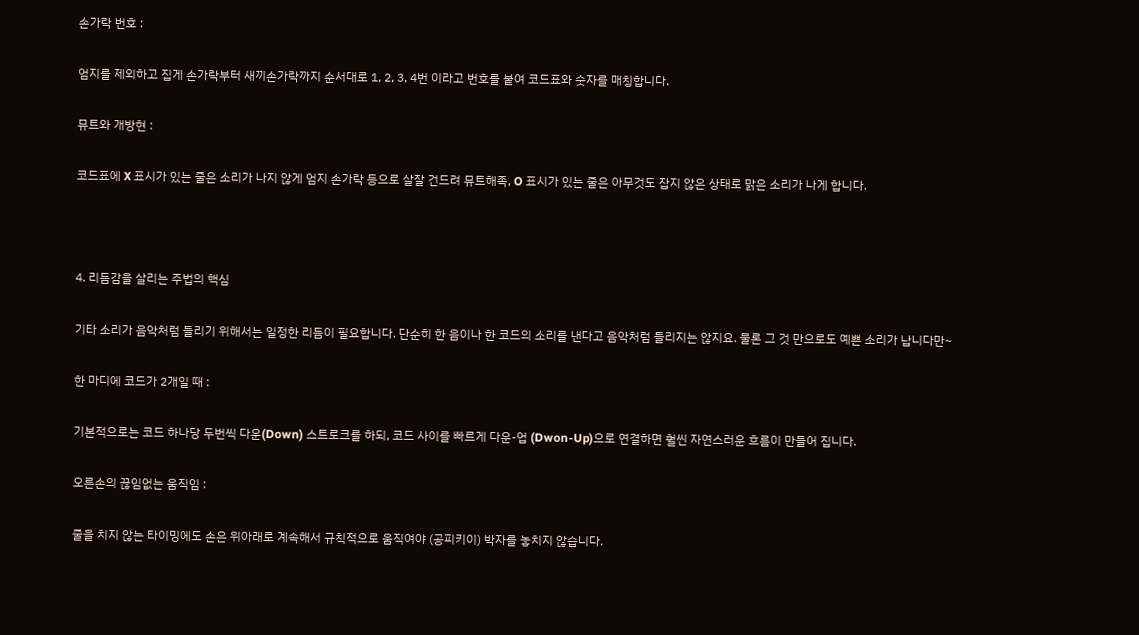손가락 번호 :

엄지를 제외하고 집게 손가락부터 새끼손가락까지 순서대로 1, 2, 3, 4번 이라고 번호를 붙여 코드표와 숫자를 매칭합니다.

뮤트와 개방현 :

코드표에 X 표시가 있는 줄은 소리가 나지 않게 엄지 손가락 등으로 살잘 건드려 뮤트해족, O 표시가 있는 줄은 아무것도 잡지 않은 상태로 맑은 소리가 나게 합니다.



4. 리듬감을 살리는 주법의 핵심

기타 소리가 음악처럼 들리기 위해서는 일정한 리듬이 필요합니다. 단순히 한 음이나 한 코드의 소리를 낸다고 음악처럼 들리지는 않지요. 물론 그 것 만으로도 예쁜 소리가 납니다만~

한 마디에 코드가 2개일 때 :

기본적으로는 코드 하나당 두번씩 다운(Down) 스트로크를 하되, 코드 사이를 빠르게 다운-업 (Dwon-Up)으로 연결하면 훨씬 자연스러운 흐름이 만들어 집니다.

오른손의 끊임없는 움직임 :

줄을 치지 않는 타이밍에도 손은 위아래로 계속해서 규칙적으로 움직여야 (공피키이) 박자를 놓치지 않습니다.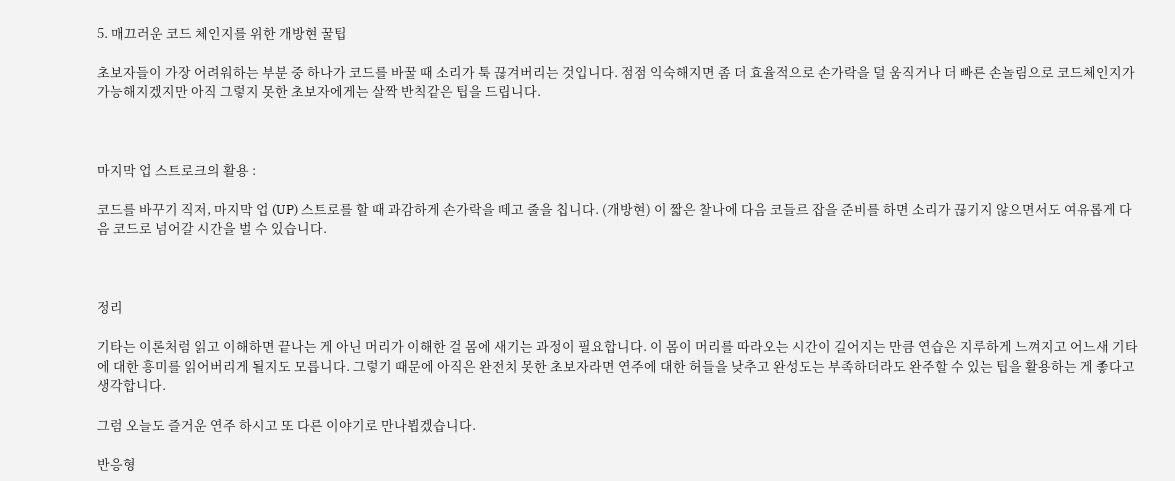5. 매끄러운 코드 체인지를 위한 개방현 꿀팁

초보자들이 가장 어려워하는 부분 중 하나가 코드를 바꿀 때 소리가 툭 끊겨버리는 것입니다. 점점 익숙해지면 좀 더 효율적으로 손가락을 덜 움직거나 더 빠른 손놀림으로 코드체인지가 가능해지겠지만 아직 그렇지 못한 초보자에게는 살짝 반칙같은 팁을 드립니다.



마지막 업 스트로크의 활용 :

코드를 바꾸기 직저, 마지막 업 (UP) 스트로를 할 때 과감하게 손가락을 떼고 줄을 칩니다. (개방현) 이 짧은 찰나에 다음 코들르 잡을 준비를 하면 소리가 끊기지 않으면서도 여유롭게 다음 코드로 넘어갈 시간을 벌 수 있습니다.



정리

기타는 이론처럼 읽고 이해하면 끝나는 게 아닌 머리가 이해한 걸 몸에 새기는 과정이 필요합니다. 이 몸이 머리를 따라오는 시간이 길어지는 만큼 연습은 지루하게 느껴지고 어느새 기타에 대한 흥미를 읽어버리게 될지도 모릅니다. 그렇기 때문에 아직은 완전치 못한 초보자라면 연주에 대한 허들을 낮추고 완성도는 부족하더라도 완주할 수 있는 팁을 활용하는 게 좋다고 생각합니다.

그럼 오늘도 즐거운 연주 하시고 또 다른 이야기로 만나뵙겠습니다.

반응형